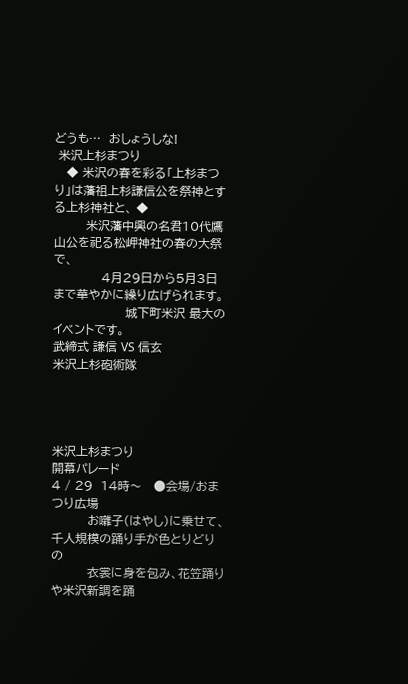どうも…  おしょうしな!
 米沢上杉まつり
   ◆ 米沢の春を彩る「上杉まつり」は藩祖上杉謙信公を祭神とする上杉神社と、 ◆
        米沢藩中興の名君10代鷹山公を祀る松岬神社の春の大祭で、
            4月29日から5月3日まで華やかに繰り広げられます。
                  城下町米沢 最大のイベントです。
武締式 謙信 VS 信玄
米沢上杉砲術隊




米沢上杉まつり
開幕パレード
4 / 29  14時〜   ●会場/おまつり広場
         お囃子(はやし)に乗せて、千人規模の踊り手が色とりどりの
         衣裳に身を包み、花笠踊りや米沢新調を踊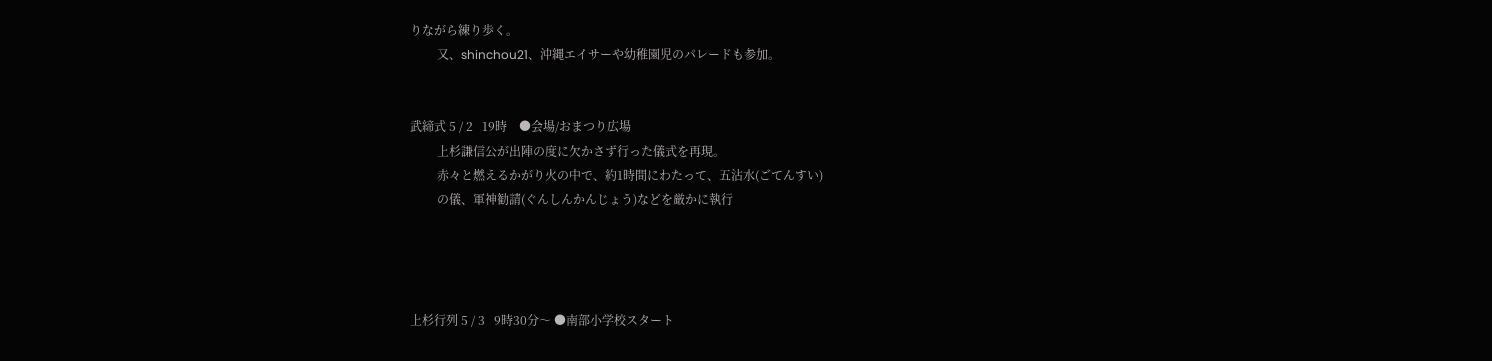りながら練り歩く。
         又、shinchou21、沖縄エイサーや幼稚園児のパレードも参加。


武締式 5 / 2   19時    ●会場/おまつり広場
         上杉謙信公が出陣の度に欠かさず行った儀式を再現。
         赤々と燃えるかがり火の中で、約1時間にわたって、五沾水(ごてんすい)
         の儀、軍神勧請(ぐんしんかんじょう)などを厳かに執行




上杉行列 5 / 3   9時30分〜 ●南部小学校スタート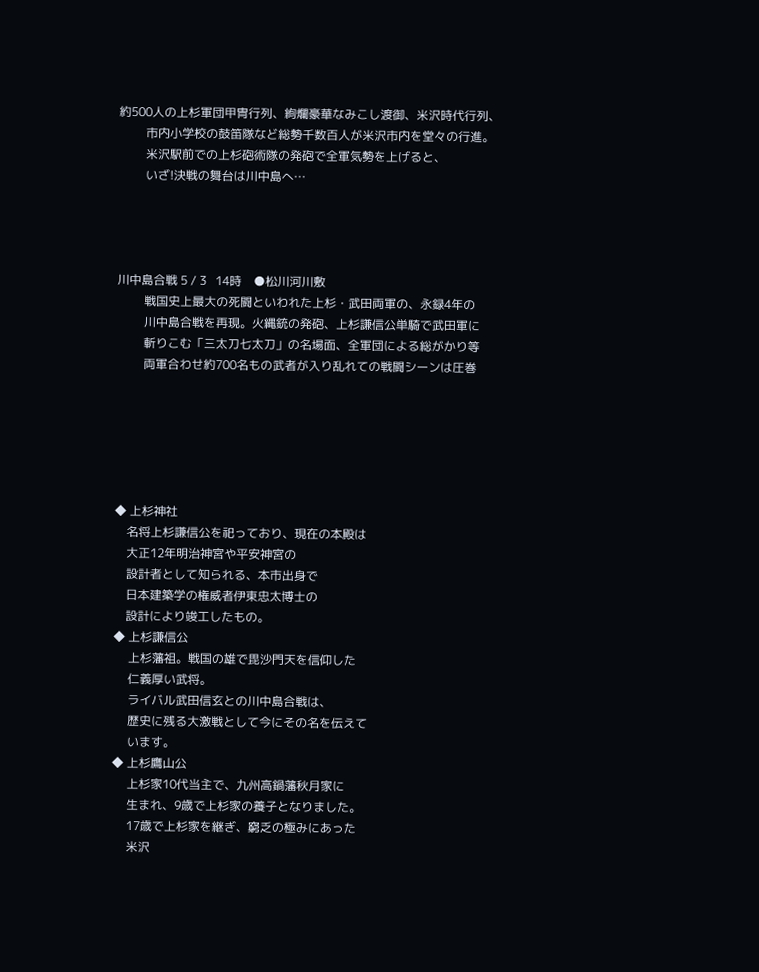約500人の上杉軍団甲冑行列、絢爛豪華なみこし渡御、米沢時代行列、
         市内小学校の鼓笛隊など総勢千数百人が米沢市内を堂々の行進。
         米沢駅前での上杉砲術隊の発砲で全軍気勢を上げると、
         いざ!決戦の舞台は川中島へ…




川中島合戦 5 / 3   14時    ●松川河川敷
         戦国史上最大の死闘といわれた上杉・武田両軍の、永録4年の
         川中島合戦を再現。火縄銃の発砲、上杉謙信公単騎で武田軍に
         斬りこむ「三太刀七太刀」の名場面、全軍団による総がかり等
         両軍合わせ約700名もの武者が入り乱れての戦闘シーンは圧巻






◆ 上杉神社
    名将上杉謙信公を祀っており、現在の本殿は
    大正12年明治神宮や平安神宮の
    設計者として知られる、本市出身で
    日本建築学の権威者伊東忠太博士の
    設計により竣工したもの。
◆ 上杉謙信公
     上杉藩祖。戦国の雄で毘沙門天を信仰した
     仁義厚い武将。
     ライバル武田信玄との川中島合戦は、
     歴史に残る大激戦として今にその名を伝えて
     います。
◆ 上杉鷹山公
     上杉家10代当主で、九州高鍋藩秋月家に
     生まれ、9歳で上杉家の養子となりました。
     17歳で上杉家を継ぎ、窮乏の極みにあった
     米沢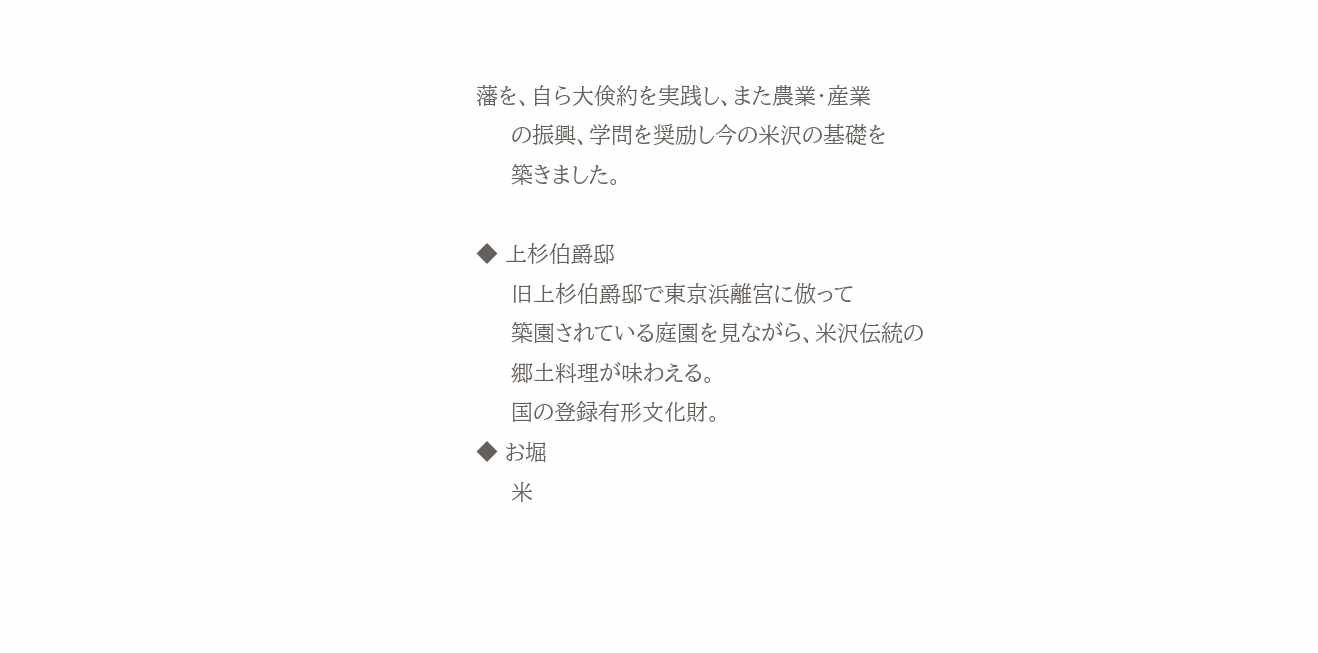藩を、自ら大倹約を実践し、また農業・産業
     の振興、学問を奨励し今の米沢の基礎を
     築きました。

◆ 上杉伯爵邸
     旧上杉伯爵邸で東京浜離宮に倣って
     築園されている庭園を見ながら、米沢伝統の
     郷土料理が味わえる。
     国の登録有形文化財。
◆ お堀
     米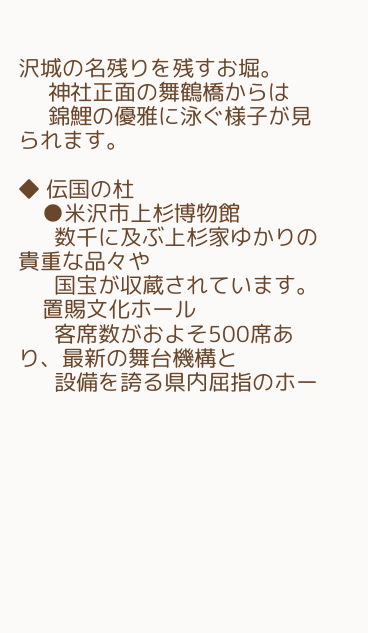沢城の名残りを残すお堀。
     神社正面の舞鶴橋からは
     錦鯉の優雅に泳ぐ様子が見られます。

◆ 伝国の杜
    ●米沢市上杉博物館
      数千に及ぶ上杉家ゆかりの貴重な品々や
      国宝が収蔵されています。
    置賜文化ホール
      客席数がおよそ500席あり、最新の舞台機構と
      設備を誇る県内屈指のホー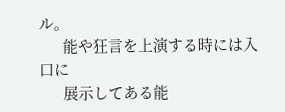ル。
      能や狂言を上演する時には入口に
      展示してある能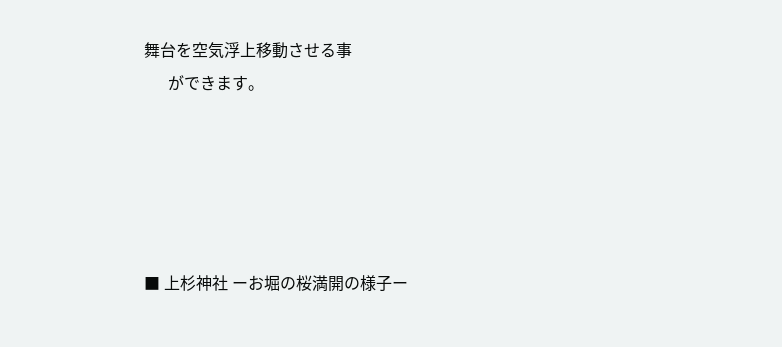舞台を空気浮上移動させる事
      ができます。





■ 上杉神社 ーお堀の桜満開の様子ー